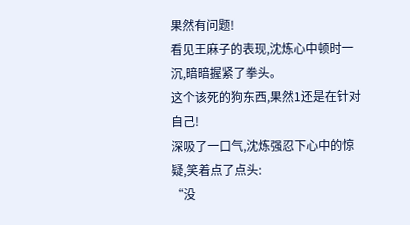果然有问题!
看见王麻子的表现,沈炼心中顿时一沉,暗暗握紧了拳头。
这个该死的狗东西,果然1还是在针对自己!
深吸了一口气,沈炼强忍下心中的惊疑,笑着点了点头:
“没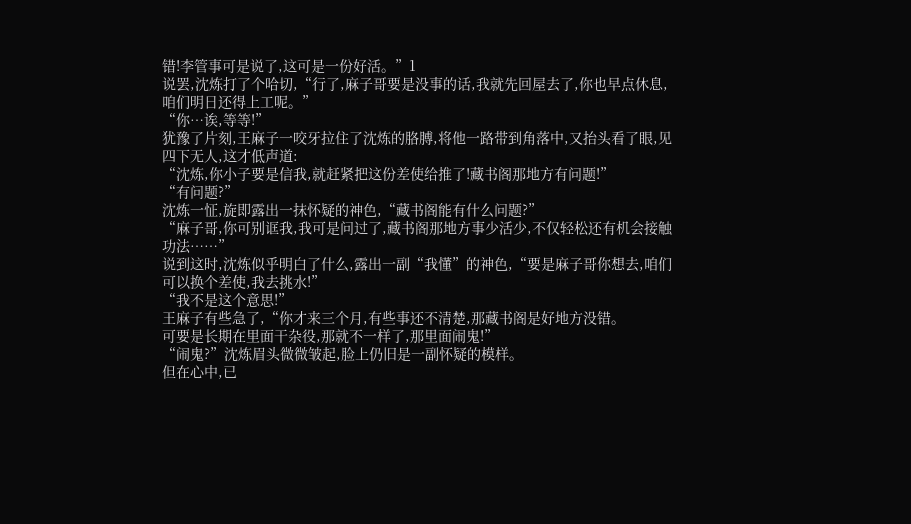错!李管事可是说了,这可是一份好活。”1
说罢,沈炼打了个哈切,“行了,麻子哥要是没事的话,我就先回屋去了,你也早点休息,咱们明日还得上工呢。”
“你…诶,等等!”
犹豫了片刻,王麻子一咬牙拉住了沈炼的胳膊,将他一路带到角落中,又抬头看了眼,见四下无人,这才低声道:
“沈炼,你小子要是信我,就赶紧把这份差使给推了!藏书阁那地方有问题!”
“有问题?”
沈炼一怔,旋即露出一抹怀疑的神色,“藏书阁能有什么问题?”
“麻子哥,你可别诓我,我可是问过了,藏书阁那地方事少活少,不仅轻松还有机会接触功法……”
说到这时,沈炼似乎明白了什么,露出一副“我懂”的神色,“要是麻子哥你想去,咱们可以换个差使,我去挑水!”
“我不是这个意思!”
王麻子有些急了,“你才来三个月,有些事还不清楚,那藏书阁是好地方没错。
可要是长期在里面干杂役,那就不一样了,那里面闹鬼!”
“闹鬼?”沈炼眉头微微皱起,脸上仍旧是一副怀疑的模样。
但在心中,已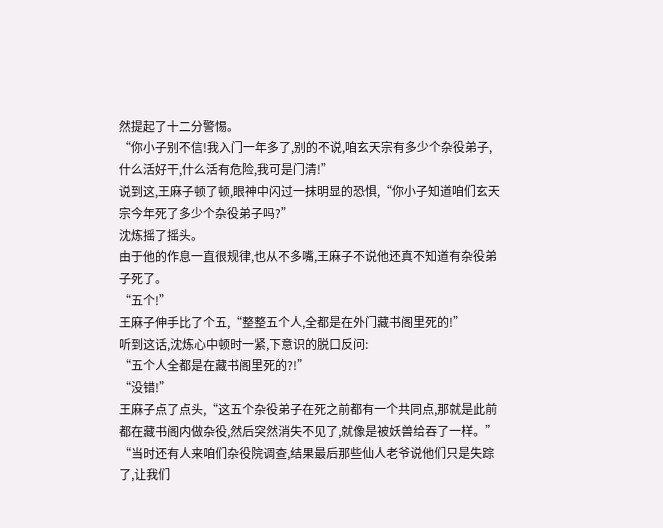然提起了十二分警惕。
“你小子别不信!我入门一年多了,别的不说,咱玄天宗有多少个杂役弟子,什么活好干,什么活有危险,我可是门清!”
说到这,王麻子顿了顿,眼神中闪过一抹明显的恐惧,“你小子知道咱们玄天宗今年死了多少个杂役弟子吗?”
沈炼摇了摇头。
由于他的作息一直很规律,也从不多嘴,王麻子不说他还真不知道有杂役弟子死了。
“五个!”
王麻子伸手比了个五,“整整五个人,全都是在外门藏书阁里死的!”
听到这话,沈炼心中顿时一紧,下意识的脱口反问:
“五个人全都是在藏书阁里死的?!”
“没错!”
王麻子点了点头,“这五个杂役弟子在死之前都有一个共同点,那就是此前都在藏书阁内做杂役,然后突然消失不见了,就像是被妖兽给吞了一样。”
“当时还有人来咱们杂役院调查,结果最后那些仙人老爷说他们只是失踪了,让我们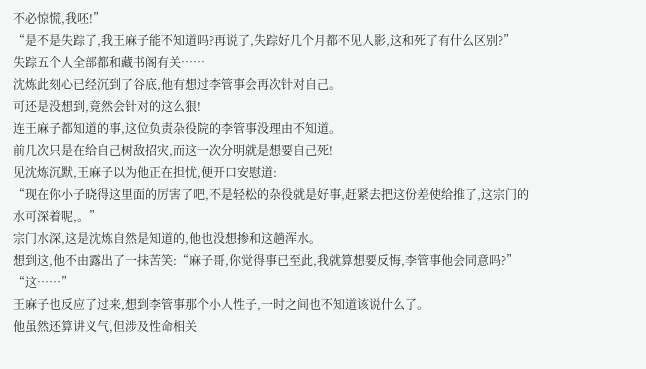不必惊慌,我呸!”
“是不是失踪了,我王麻子能不知道吗?再说了,失踪好几个月都不见人影,这和死了有什么区别?”
失踪五个人全部都和藏书阁有关……
沈炼此刻心已经沉到了谷底,他有想过李管事会再次针对自己。
可还是没想到,竟然会针对的这么狠!
连王麻子都知道的事,这位负责杂役院的李管事没理由不知道。
前几次只是在给自己树敌招灾,而这一次分明就是想要自己死!
见沈炼沉默,王麻子以为他正在担忧,便开口安慰道:
“现在你小子晓得这里面的厉害了吧,不是轻松的杂役就是好事,赶紧去把这份差使给推了,这宗门的水可深着呢,。”
宗门水深,这是沈炼自然是知道的,他也没想掺和这趟浑水。
想到这,他不由露出了一抹苦笑:“麻子哥,你觉得事已至此,我就算想要反悔,李管事他会同意吗?”
“这……”
王麻子也反应了过来,想到李管事那个小人性子,一时之间也不知道该说什么了。
他虽然还算讲义气,但涉及性命相关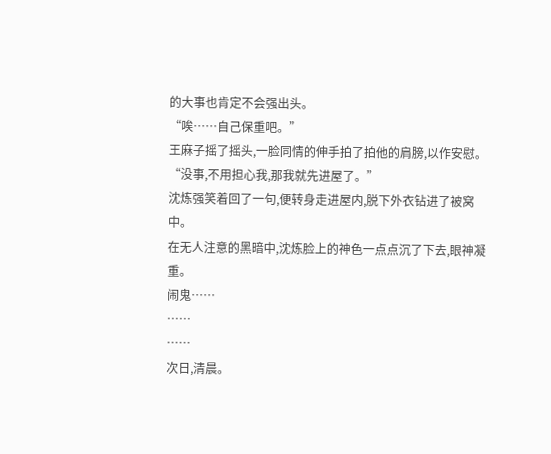的大事也肯定不会强出头。
“唉……自己保重吧。”
王麻子摇了摇头,一脸同情的伸手拍了拍他的肩膀,以作安慰。
“没事,不用担心我,那我就先进屋了。”
沈炼强笑着回了一句,便转身走进屋内,脱下外衣钻进了被窝中。
在无人注意的黑暗中,沈炼脸上的神色一点点沉了下去,眼神凝重。
闹鬼……
……
……
次日,清晨。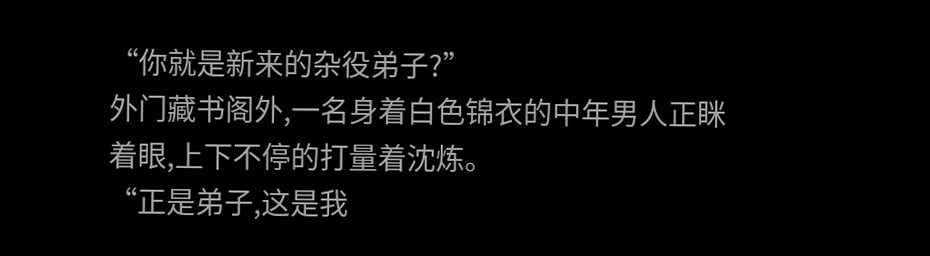“你就是新来的杂役弟子?”
外门藏书阁外,一名身着白色锦衣的中年男人正眯着眼,上下不停的打量着沈炼。
“正是弟子,这是我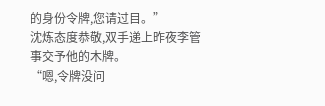的身份令牌,您请过目。”
沈炼态度恭敬,双手递上昨夜李管事交予他的木牌。
“嗯,令牌没问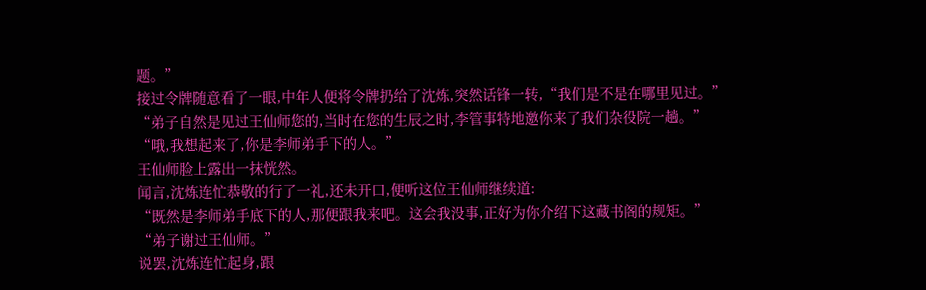题。”
接过令牌随意看了一眼,中年人便将令牌扔给了沈炼,突然话锋一转,“我们是不是在哪里见过。”
“弟子自然是见过王仙师您的,当时在您的生辰之时,李管事特地邀你来了我们杂役院一趟。”
“哦,我想起来了,你是李师弟手下的人。”
王仙师脸上露出一抹恍然。
闻言,沈炼连忙恭敬的行了一礼,还未开口,便听这位王仙师继续道:
“既然是李师弟手底下的人,那便跟我来吧。这会我没事,正好为你介绍下这藏书阁的规矩。”
“弟子谢过王仙师。”
说罢,沈炼连忙起身,跟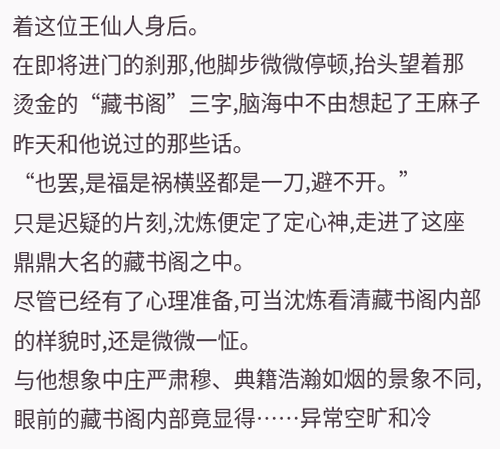着这位王仙人身后。
在即将进门的刹那,他脚步微微停顿,抬头望着那烫金的“藏书阁”三字,脑海中不由想起了王麻子昨天和他说过的那些话。
“也罢,是福是祸横竖都是一刀,避不开。”
只是迟疑的片刻,沈炼便定了定心神,走进了这座鼎鼎大名的藏书阁之中。
尽管已经有了心理准备,可当沈炼看清藏书阁内部的样貌时,还是微微一怔。
与他想象中庄严肃穆、典籍浩瀚如烟的景象不同,眼前的藏书阁内部竟显得……异常空旷和冷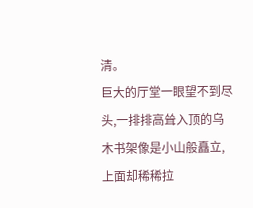清。
巨大的厅堂一眼望不到尽头,一排排高耸入顶的乌木书架像是小山般矗立,上面却稀稀拉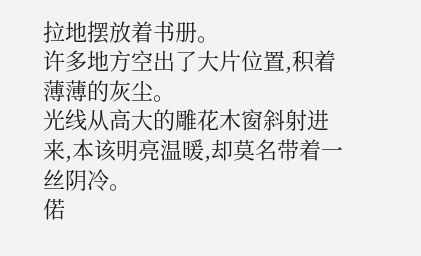拉地摆放着书册。
许多地方空出了大片位置,积着薄薄的灰尘。
光线从高大的雕花木窗斜射进来,本该明亮温暖,却莫名带着一丝阴冷。
偌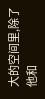大的空间里,除了他和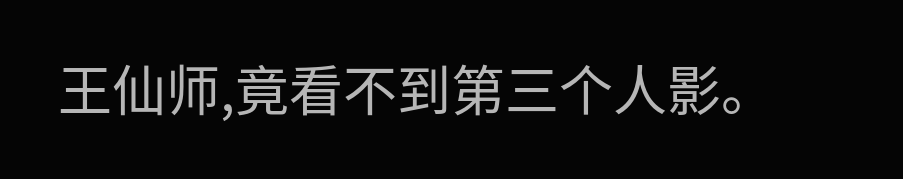王仙师,竟看不到第三个人影。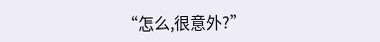“怎么,很意外?”